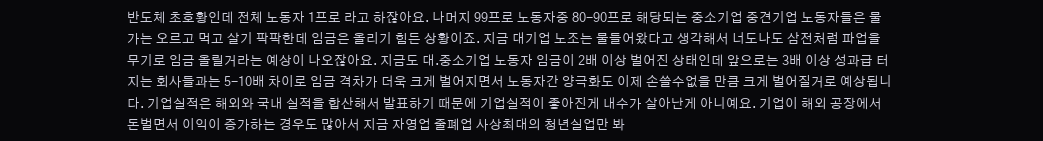반도체 초호황인데 전체 노동자 1프로 라고 하잖아요. 나머지 99프로 노동자중 80-90프로 해당되는 중소기업 중견기업 노동자들은 물가는 오르고 먹고 살기 팍팍한데 임금은 올리기 힘든 상황이죠. 지금 대기업 노조는 물들어왔다고 생각해서 너도나도 삼전처럼 파업을 무기로 임금 올릴거라는 예상이 나오잖아요. 지금도 대.중소기업 노동자 임금이 2배 이상 벌어진 상태인데 앞으로는 3배 이상 성과급 터지는 회사들과는 5-10배 차이로 임금 격차가 더욱 크게 벌어지면서 노동자간 양극화도 이제 손쓸수없을 만큼 크게 벌어질거로 예상됩니다. 기업실적은 해외와 국내 실적을 합산해서 발표하기 때문에 기업실적이 좋아진게 내수가 살아난게 아니예요. 기업이 해외 공장에서 돈벌면서 이익이 증가하는 경우도 많아서 지금 자영업 줄폐업 사상최대의 청년실업만 봐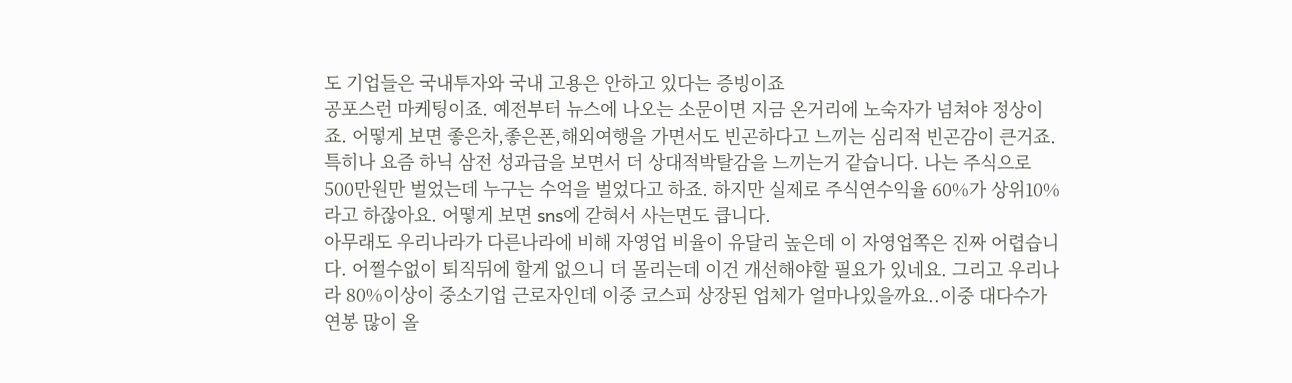도 기업들은 국내투자와 국내 고용은 안하고 있다는 증빙이죠
공포스런 마케팅이죠. 예전부터 뉴스에 나오는 소문이면 지금 온거리에 노숙자가 넘쳐야 정상이죠. 어떻게 보면 좋은차,좋은폰,해외여행을 가면서도 빈곤하다고 느끼는 심리적 빈곤감이 큰거죠. 특히나 요즘 하닉 삼전 성과급을 보면서 더 상대적박탈감을 느끼는거 같습니다. 나는 주식으로 500만원만 벌었는데 누구는 수억을 벌었다고 하죠. 하지만 실제로 주식연수익율 60%가 상위10%라고 하잖아요. 어떻게 보면 sns에 갇혀서 사는면도 큽니다.
아무래도 우리나라가 다른나라에 비해 자영업 비율이 유달리 높은데 이 자영업쪽은 진짜 어렵습니다. 어쩔수없이 퇴직뒤에 할게 없으니 더 몰리는데 이건 개선해야할 필요가 있네요. 그리고 우리나라 80%이상이 중소기업 근로자인데 이중 코스피 상장된 업체가 얼마나있을까요..이중 대다수가 연봉 많이 올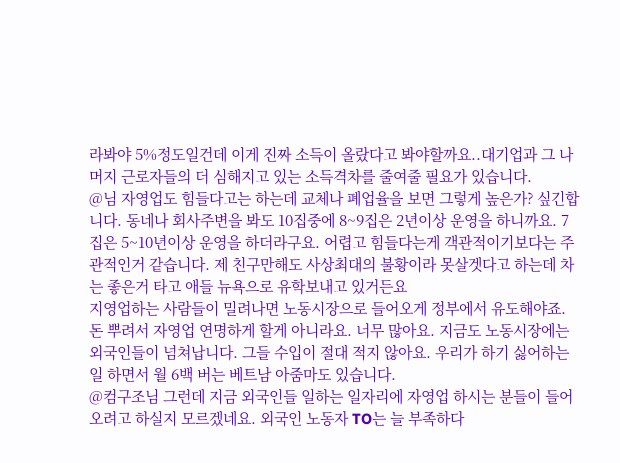라봐야 5%정도일건데 이게 진짜 소득이 올랐다고 봐야할까요..대기업과 그 나머지 근로자들의 더 심해지고 있는 소득격차를 줄여줄 필요가 있습니다.
@님 자영업도 힘들다고는 하는데 교체나 폐업율을 보면 그렇게 높은가? 싶긴합니다. 동네나 회사주변을 봐도 10집중에 8~9집은 2년이상 운영을 하니까요. 7집은 5~10년이상 운영을 하더라구요. 어렵고 힘들다는게 객관적이기보다는 주관적인거 같습니다. 제 친구만해도 사상최대의 불황이라 못살겟다고 하는데 차는 좋은거 타고 애들 뉴욕으로 유학보내고 있거든요
지영업하는 사람들이 밀려나면 노동시장으로 들어오게 정부에서 유도해야죠. 돈 뿌려서 자영업 연명하게 할게 아니라요. 너무 많아요. 지금도 노동시장에는 외국인들이 넘쳐납니다. 그들 수입이 절대 적지 않아요. 우리가 하기 싫어하는 일 하면서 월 6백 버는 베트남 아줌마도 있습니다.
@컴구조님 그런데 지금 외국인들 일하는 일자리에 자영업 하시는 분들이 들어 오려고 하실지 모르겠네요. 외국인 노동자 TO는 늘 부족하다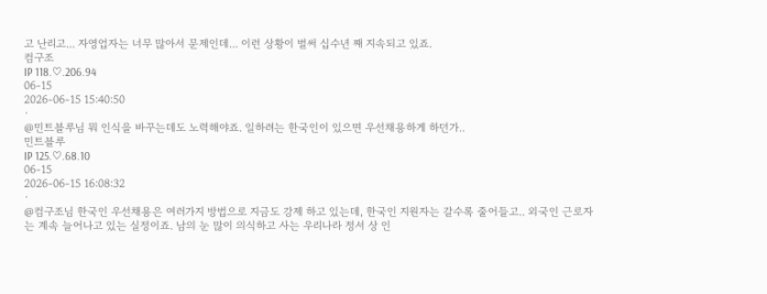고 난리고... 자영업자는 너무 많아서 문제인데... 이런 상황이 벌써 십수년 째 지속되고 있죠.
컴구조
IP 118.♡.206.94
06-15
2026-06-15 15:40:50
·
@민트블루님 뭐 인식을 바꾸는데도 노력해야죠. 일하려는 한국인이 있으면 우선채용하게 하던가..
민트블루
IP 125.♡.68.10
06-15
2026-06-15 16:08:32
·
@컴구조님 한국인 우선채용은 여러가지 방법으로 지금도 강제 하고 있는데, 한국인 지원자는 갈수록 줄어들고.. 외국인 근로자는 계속 늘어나고 있는 실정이죠. 남의 눈 많이 의식하고 사는 우리나라 정서 상 인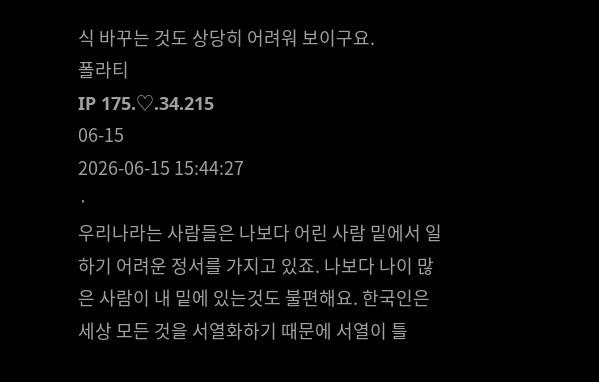식 바꾸는 것도 상당히 어려워 보이구요.
폴라티
IP 175.♡.34.215
06-15
2026-06-15 15:44:27
·
우리나라는 사람들은 나보다 어린 사람 밑에서 일하기 어려운 정서를 가지고 있죠. 나보다 나이 많은 사람이 내 밑에 있는것도 불편해요. 한국인은 세상 모든 것을 서열화하기 때문에 서열이 틀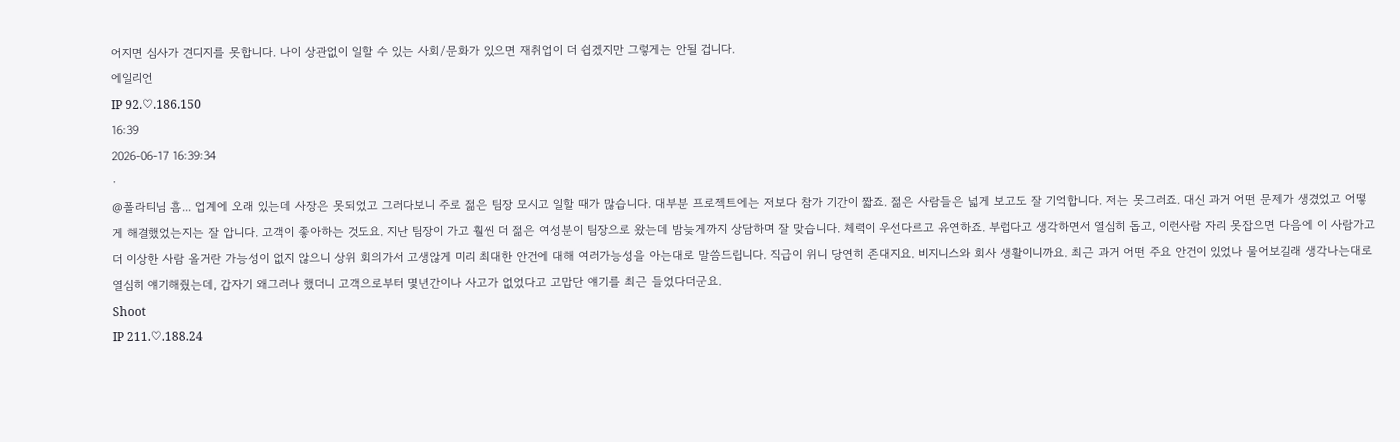어지면 심사가 견디지를 못합니다. 나이 상관없이 일할 수 있는 사회/문화가 있으면 재취업이 더 쉽겠지만 그렇게는 안될 겁니다.
에일리언
IP 92.♡.186.150
16:39
2026-06-17 16:39:34
·
@폴라티님 흠... 업계에 오래 있는데 사장은 못되었고 그러다보니 주로 젊은 팀장 모시고 일할 때가 많습니다. 대부분 프로젝트에는 저보다 참가 기간이 짧죠. 젊은 사람들은 넓게 보고도 잘 기억합니다. 저는 못그러죠. 대신 과거 어떤 문제가 생겼었고 어떻게 해결했었는지는 잘 압니다. 고객이 좋아하는 것도요. 지난 팀장이 가고 훨씬 더 젊은 여성분이 팀장으로 왔는데 밤늦게까지 상담하며 잘 맞습니다. 체력이 우선다르고 유연하죠. 부럽다고 생각하면서 열심히 돕고, 이런사람 자리 못잡으면 다음에 이 사람가고 더 이상한 사람 올거란 가능성이 없지 않으니 상위 회의가서 고생않게 미리 최대한 안건에 대해 여러가능성을 아는대로 말씀드립니다. 직급이 위니 당연히 존대지요. 비지니스와 회사 생활이니까요. 최근 과거 어떤 주요 안건이 있었나 물어보길래 생각나는대로 열심히 얘기해줬는데, 갑자기 왜그러나 했더니 고객으로부터 몇년간이나 사고가 없었다고 고맙단 얘기를 최근 들었다더군요.
Shoot
IP 211.♡.188.24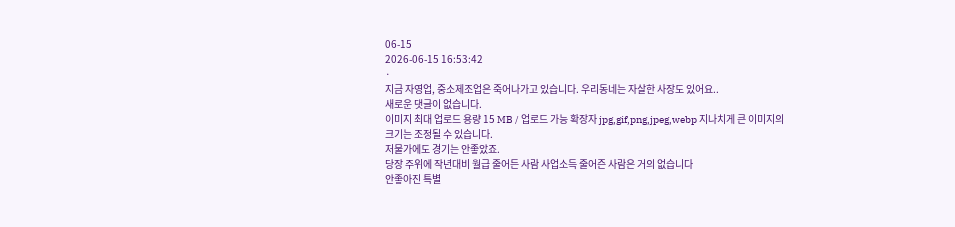06-15
2026-06-15 16:53:42
·
지금 자영업, 중소제조업은 죽어나가고 있습니다. 우리동네는 자살한 사장도 있어요..
새로운 댓글이 없습니다.
이미지 최대 업로드 용량 15 MB / 업로드 가능 확장자 jpg,gif,png,jpeg,webp 지나치게 큰 이미지의 크기는 조정될 수 있습니다.
저물가에도 경기는 안좋았죠.
당장 주위에 작년대비 월급 줄어든 사람 사업소득 줄어즌 사람은 거의 없습니다
안좋아진 특별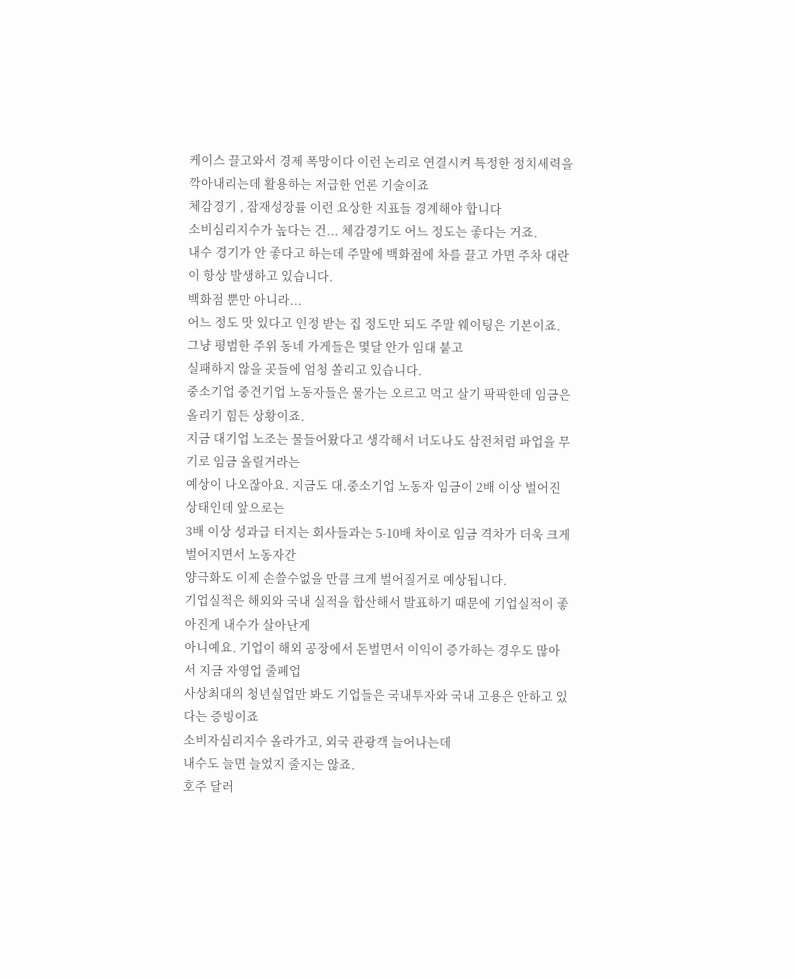케이스 끌고와서 경제 폭망이다 이런 논리로 연결시켜 특정한 정치세력을 깍아내리는데 활용하는 저급한 언론 기술이죠
체감경기 , 잠재성장률 이런 요상한 지표들 경계해야 합니다
소비심리지수가 높다는 건... 체감경기도 어느 정도는 좋다는 거죠.
내수 경기가 안 좋다고 하는데 주말에 백화점에 차를 끌고 가면 주차 대란이 항상 발생하고 있습니다.
백화점 뿐만 아니라...
어느 정도 맛 있다고 인정 받는 집 정도만 되도 주말 웨이팅은 기본이죠.
그냥 평범한 주위 동네 가게들은 몇달 안가 임대 붙고
실패하지 않을 곳들에 엄청 쏠리고 있습니다.
중소기업 중견기업 노동자들은 물가는 오르고 먹고 살기 팍팍한데 임금은 올리기 힘든 상황이죠.
지금 대기업 노조는 물들어왔다고 생각해서 너도나도 삼전처럼 파업을 무기로 임금 올릴거라는
예상이 나오잖아요. 지금도 대.중소기업 노동자 임금이 2배 이상 벌어진 상태인데 앞으로는
3배 이상 성과급 터지는 회사들과는 5-10배 차이로 임금 격차가 더욱 크게 벌어지면서 노동자간
양극화도 이제 손쓸수없을 만큼 크게 벌어질거로 예상됩니다.
기업실적은 해외와 국내 실적을 합산해서 발표하기 때문에 기업실적이 좋아진게 내수가 살아난게
아니예요. 기업이 해외 공장에서 돈벌면서 이익이 증가하는 경우도 많아서 지금 자영업 줄폐업
사상최대의 청년실업만 봐도 기업들은 국내투자와 국내 고용은 안하고 있다는 증빙이죠
소비자심리지수 올라가고, 외국 관광객 늘어나는데
내수도 늘면 늘었지 줄지는 않죠.
호주 달러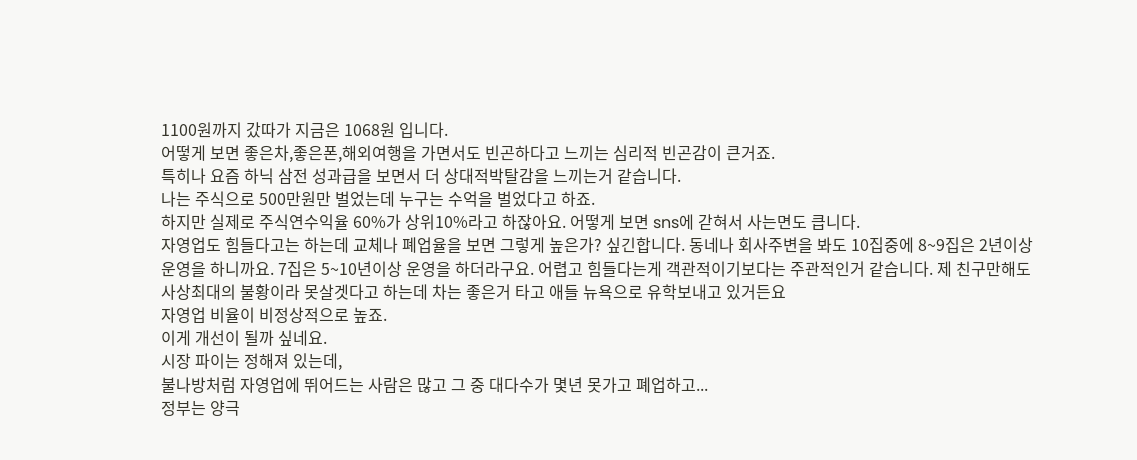1100원까지 갔따가 지금은 1068원 입니다.
어떻게 보면 좋은차,좋은폰,해외여행을 가면서도 빈곤하다고 느끼는 심리적 빈곤감이 큰거죠.
특히나 요즘 하닉 삼전 성과급을 보면서 더 상대적박탈감을 느끼는거 같습니다.
나는 주식으로 500만원만 벌었는데 누구는 수억을 벌었다고 하죠.
하지만 실제로 주식연수익율 60%가 상위10%라고 하잖아요. 어떻게 보면 sns에 갇혀서 사는면도 큽니다.
자영업도 힘들다고는 하는데 교체나 폐업율을 보면 그렇게 높은가? 싶긴합니다. 동네나 회사주변을 봐도 10집중에 8~9집은 2년이상 운영을 하니까요. 7집은 5~10년이상 운영을 하더라구요. 어렵고 힘들다는게 객관적이기보다는 주관적인거 같습니다. 제 친구만해도 사상최대의 불황이라 못살겟다고 하는데 차는 좋은거 타고 애들 뉴욕으로 유학보내고 있거든요
자영업 비율이 비정상적으로 높죠.
이게 개선이 될까 싶네요.
시장 파이는 정해져 있는데,
불나방처럼 자영업에 뛰어드는 사람은 많고 그 중 대다수가 몇년 못가고 폐업하고...
정부는 양극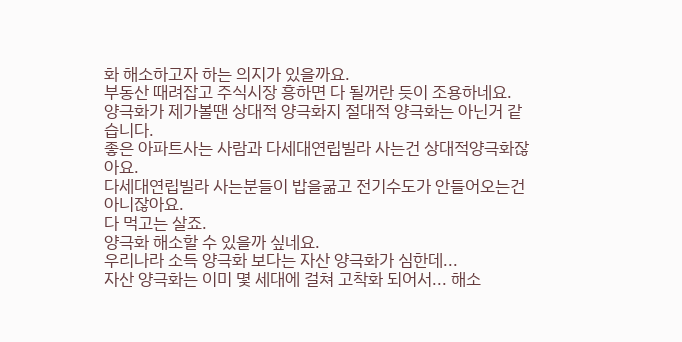화 해소하고자 하는 의지가 있을까요.
부동산 때려잡고 주식시장 흥하면 다 될꺼란 듯이 조용하네요.
양극화가 제가볼땐 상대적 양극화지 절대적 양극화는 아닌거 같습니다.
좋은 아파트사는 사람과 다세대연립빌라 사는건 상대적양극화잖아요.
다세대연립빌라 사는분들이 밥을굶고 전기수도가 안들어오는건 아니잖아요.
다 먹고는 살죠.
양극화 해소할 수 있을까 싶네요.
우리나라 소득 양극화 보다는 자산 양극화가 심한데...
자산 양극화는 이미 몇 세대에 걸쳐 고착화 되어서... 해소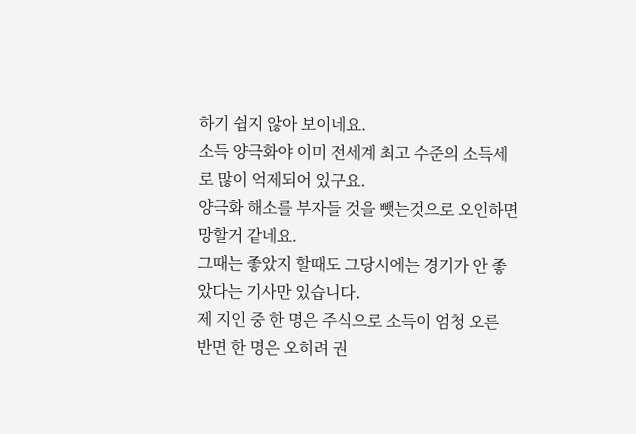하기 쉽지 않아 보이네요.
소득 양극화야 이미 전세계 최고 수준의 소득세로 많이 억제되어 있구요.
양극화 해소를 부자들 것을 뺏는것으로 오인하면 망할거 같네요.
그때는 좋았지 할때도 그당시에는 경기가 안 좋았다는 기사만 있습니다.
제 지인 중 한 명은 주식으로 소득이 엄청 오른 반면 한 명은 오히려 권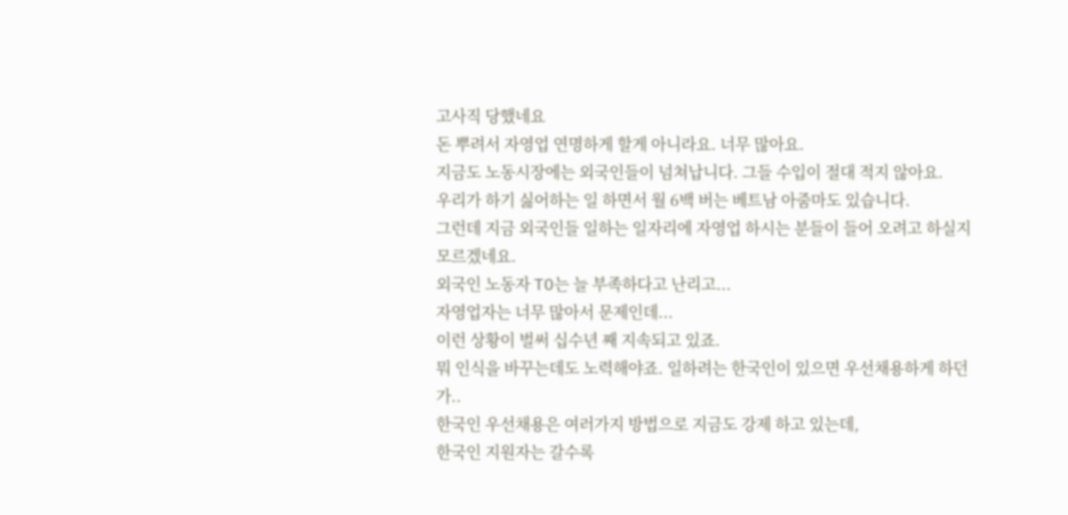고사직 당했네요
돈 뿌려서 자영업 연명하게 할게 아니라요. 너무 많아요.
지금도 노동시장에는 외국인들이 넘쳐납니다. 그들 수입이 절대 적지 않아요.
우리가 하기 싫어하는 일 하면서 월 6백 버는 베트남 아줌마도 있습니다.
그런데 지금 외국인들 일하는 일자리에 자영업 하시는 분들이 들어 오려고 하실지 모르겠네요.
외국인 노동자 TO는 늘 부족하다고 난리고...
자영업자는 너무 많아서 문제인데...
이런 상황이 벌써 십수년 째 지속되고 있죠.
뭐 인식을 바꾸는데도 노력해야죠. 일하려는 한국인이 있으면 우선채용하게 하던가..
한국인 우선채용은 여러가지 방법으로 지금도 강제 하고 있는데,
한국인 지원자는 갈수록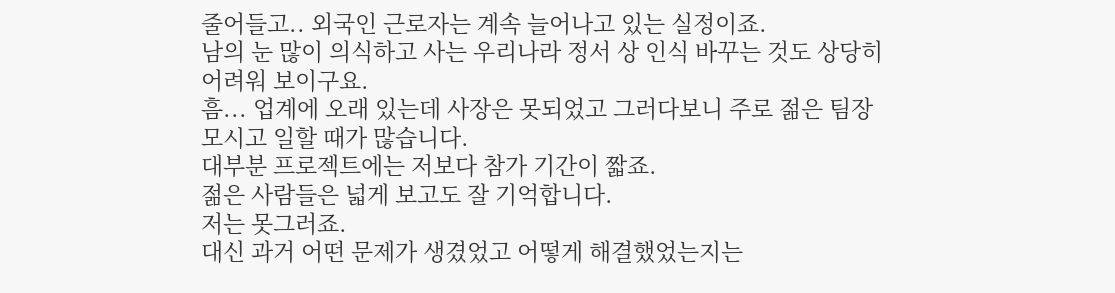줄어들고.. 외국인 근로자는 계속 늘어나고 있는 실정이죠.
남의 눈 많이 의식하고 사는 우리나라 정서 상 인식 바꾸는 것도 상당히 어려워 보이구요.
흠... 업계에 오래 있는데 사장은 못되었고 그러다보니 주로 젊은 팀장 모시고 일할 때가 많습니다.
대부분 프로젝트에는 저보다 참가 기간이 짧죠.
젊은 사람들은 넓게 보고도 잘 기억합니다.
저는 못그러죠.
대신 과거 어떤 문제가 생겼었고 어떻게 해결했었는지는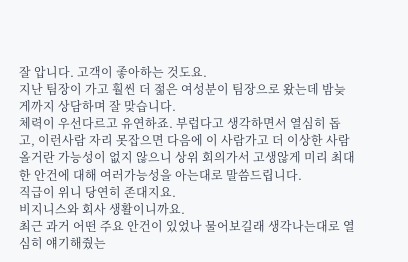잘 압니다. 고객이 좋아하는 것도요.
지난 팀장이 가고 훨씬 더 젊은 여성분이 팀장으로 왔는데 밤늦게까지 상담하며 잘 맞습니다.
체력이 우선다르고 유연하죠. 부럽다고 생각하면서 열심히 돕고, 이런사람 자리 못잡으면 다음에 이 사람가고 더 이상한 사람 올거란 가능성이 없지 않으니 상위 회의가서 고생않게 미리 최대한 안건에 대해 여러가능성을 아는대로 말씀드립니다.
직급이 위니 당연히 존대지요.
비지니스와 회사 생활이니까요.
최근 과거 어떤 주요 안건이 있었나 물어보길래 생각나는대로 열심히 얘기해줬는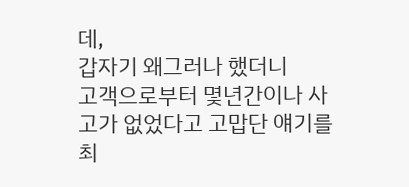데,
갑자기 왜그러나 했더니
고객으로부터 몇년간이나 사고가 없었다고 고맙단 얘기를 최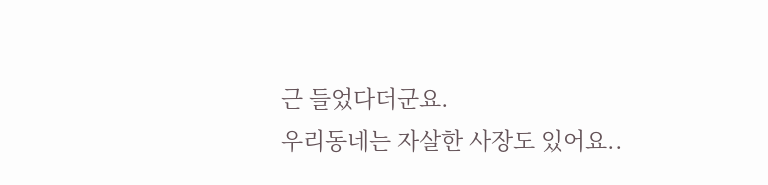근 들었다더군요.
우리동네는 자살한 사장도 있어요..